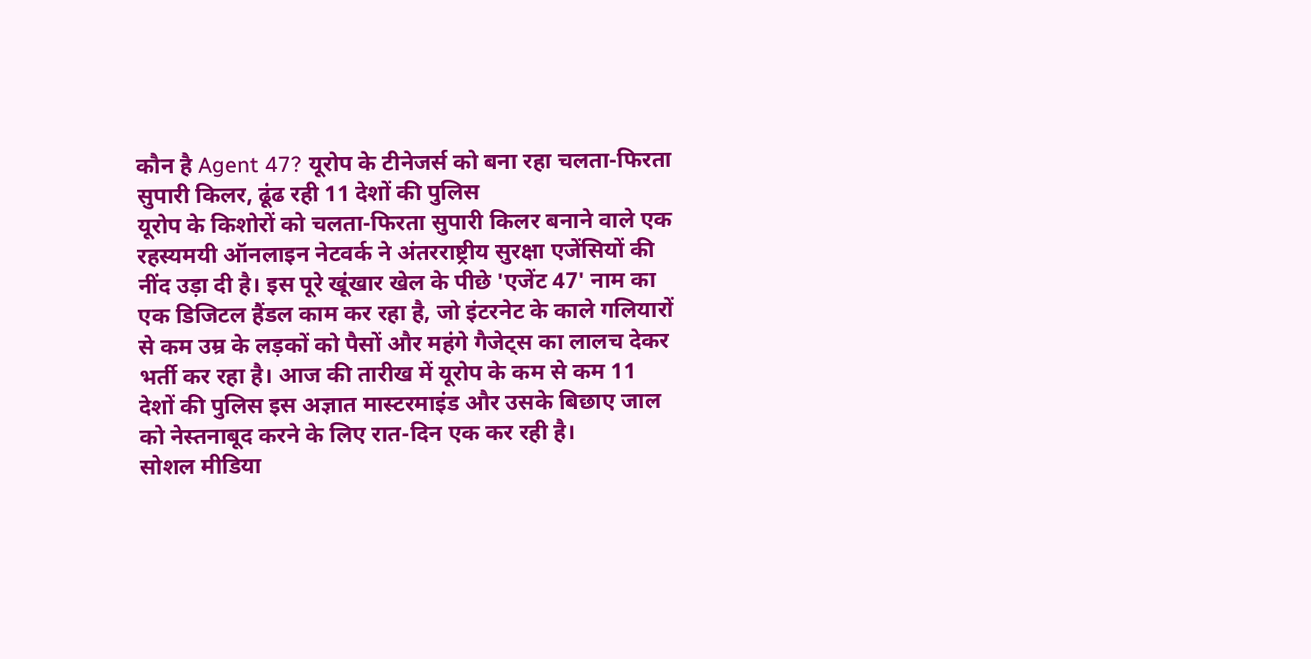कौन है Agent 47? यूरोप के टीनेजर्स को बना रहा चलता-फिरता सुपारी किलर, ढूंढ रही 11 देशों की पुलिस
यूरोप के किशोरों को चलता-फिरता सुपारी किलर बनाने वाले एक रहस्यमयी ऑनलाइन नेटवर्क ने अंतरराष्ट्रीय सुरक्षा एजेंसियों की नींद उड़ा दी है। इस पूरे खूंखार खेल के पीछे 'एजेंट 47' नाम का एक डिजिटल हैंडल काम कर रहा है, जो इंटरनेट के काले गलियारों से कम उम्र के लड़कों को पैसों और महंगे गैजेट्स का लालच देकर भर्ती कर रहा है। आज की तारीख में यूरोप के कम से कम 11 देशों की पुलिस इस अज्ञात मास्टरमाइंड और उसके बिछाए जाल को नेस्तनाबूद करने के लिए रात-दिन एक कर रही है।
सोशल मीडिया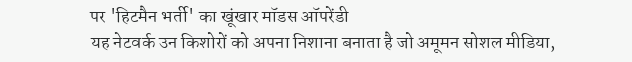पर 'हिटमैन भर्ती' का खूंखार मॉडस ऑपरेंडी
यह नेटवर्क उन किशोरों को अपना निशाना बनाता है जो अमूमन सोशल मीडिया,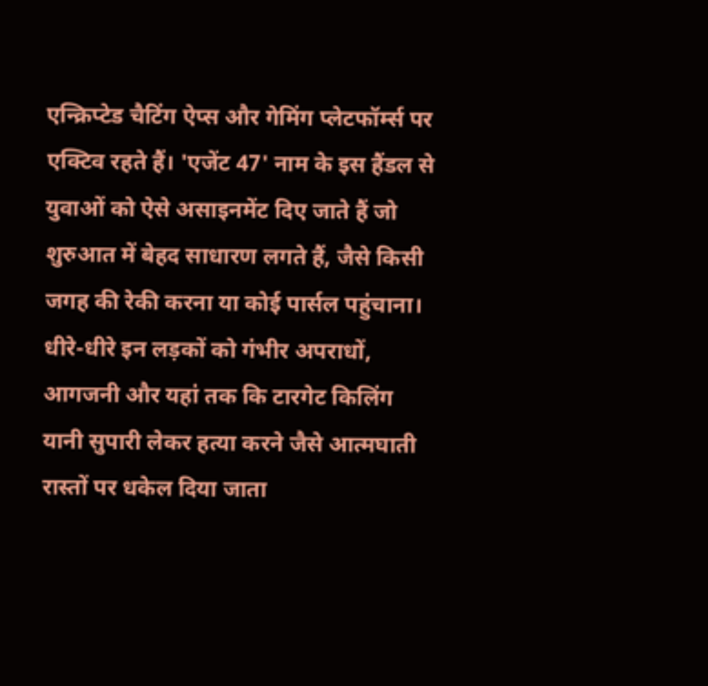एन्क्रिप्टेड चैटिंग ऐप्स और गेमिंग प्लेटफॉर्म्स पर एक्टिव रहते हैं। 'एजेंट 47' नाम के इस हैंडल से युवाओं को ऐसे असाइनमेंट दिए जाते हैं जो शुरुआत में बेहद साधारण लगते हैं, जैसे किसी जगह की रेकी करना या कोई पार्सल पहुंचाना। धीरे-धीरे इन लड़कों को गंभीर अपराधों, आगजनी और यहां तक कि टारगेट किलिंग यानी सुपारी लेकर हत्या करने जैसे आत्मघाती रास्तों पर धकेल दिया जाता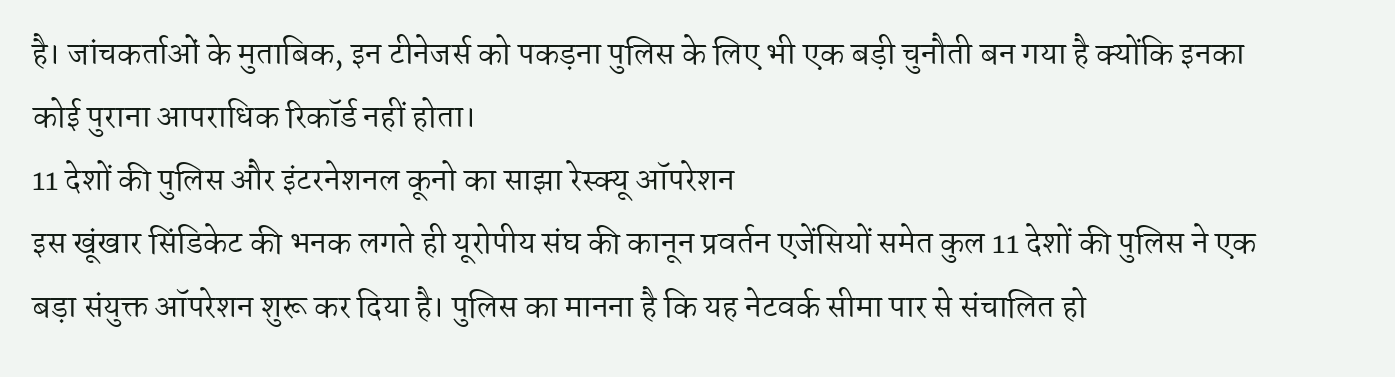है। जांचकर्ताओं के मुताबिक, इन टीनेजर्स को पकड़ना पुलिस के लिए भी एक बड़ी चुनौती बन गया है क्योंकि इनका कोई पुराना आपराधिक रिकॉर्ड नहीं होता।
11 देशों की पुलिस और इंटरनेशनल कूनो का साझा रेस्क्यू ऑपरेशन
इस खूंखार सिंडिकेट की भनक लगते ही यूरोपीय संघ की कानून प्रवर्तन एजेंसियों समेत कुल 11 देशों की पुलिस ने एक बड़ा संयुक्त ऑपरेशन शुरू कर दिया है। पुलिस का मानना है कि यह नेटवर्क सीमा पार से संचालित हो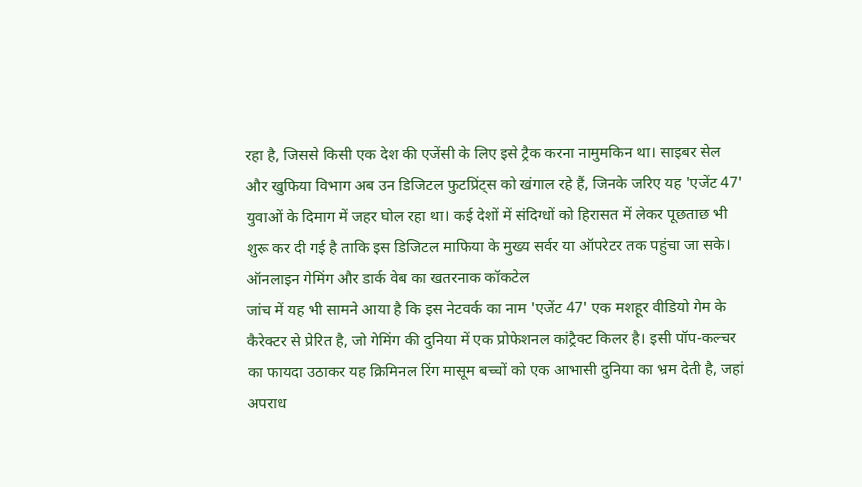रहा है, जिससे किसी एक देश की एजेंसी के लिए इसे ट्रैक करना नामुमकिन था। साइबर सेल और खुफिया विभाग अब उन डिजिटल फुटप्रिंट्स को खंगाल रहे हैं, जिनके जरिए यह 'एजेंट 47' युवाओं के दिमाग में जहर घोल रहा था। कई देशों में संदिग्धों को हिरासत में लेकर पूछताछ भी शुरू कर दी गई है ताकि इस डिजिटल माफिया के मुख्य सर्वर या ऑपरेटर तक पहुंचा जा सके।
ऑनलाइन गेमिंग और डार्क वेब का खतरनाक कॉकटेल
जांच में यह भी सामने आया है कि इस नेटवर्क का नाम 'एजेंट 47' एक मशहूर वीडियो गेम के कैरेक्टर से प्रेरित है, जो गेमिंग की दुनिया में एक प्रोफेशनल कांट्रैक्ट किलर है। इसी पॉप-कल्चर का फायदा उठाकर यह क्रिमिनल रिंग मासूम बच्चों को एक आभासी दुनिया का भ्रम देती है, जहां अपराध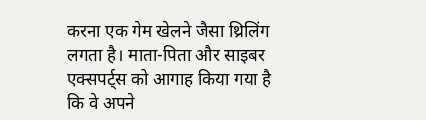करना एक गेम खेलने जैसा थ्रिलिंग लगता है। माता-पिता और साइबर एक्सपर्ट्स को आगाह किया गया है कि वे अपने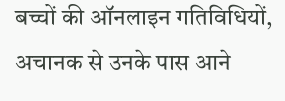बच्चों की ऑनलाइन गतिविधियों, अचानक से उनके पास आने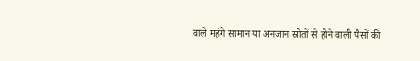वाले महंगे सामान या अनजान स्रोतों से होने वाली पैसों की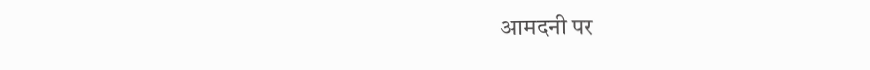आमदनी पर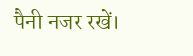पैनी नजर रखें।